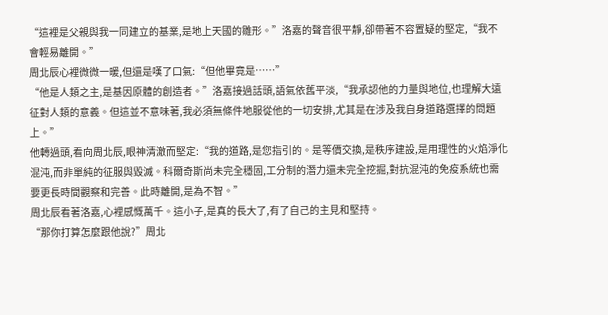“這裡是父親與我一同建立的基業,是地上天國的雛形。”洛嘉的聲音很平靜,卻帶著不容置疑的堅定,“我不會輕易離開。”
周北辰心裡微微一暖,但還是嘆了口氣:“但他畢竟是……”
“他是人類之主,是基因原體的創造者。”洛嘉接過話頭,語氣依舊平淡,“我承認他的力量與地位,也理解大遠征對人類的意義。但這並不意味著,我必須無條件地服從他的一切安排,尤其是在涉及我自身道路選擇的問題上。”
他轉過頭,看向周北辰,眼神清澈而堅定:“我的道路,是您指引的。是等價交換,是秩序建設,是用理性的火焰淨化混沌,而非單純的征服與毀滅。科爾奇斯尚未完全穩固,工分制的潛力還未完全挖掘,對抗混沌的免疫系統也需要更長時間觀察和完善。此時離開,是為不智。”
周北辰看著洛嘉,心裡感慨萬千。這小子,是真的長大了,有了自己的主見和堅持。
“那你打算怎麼跟他說?”周北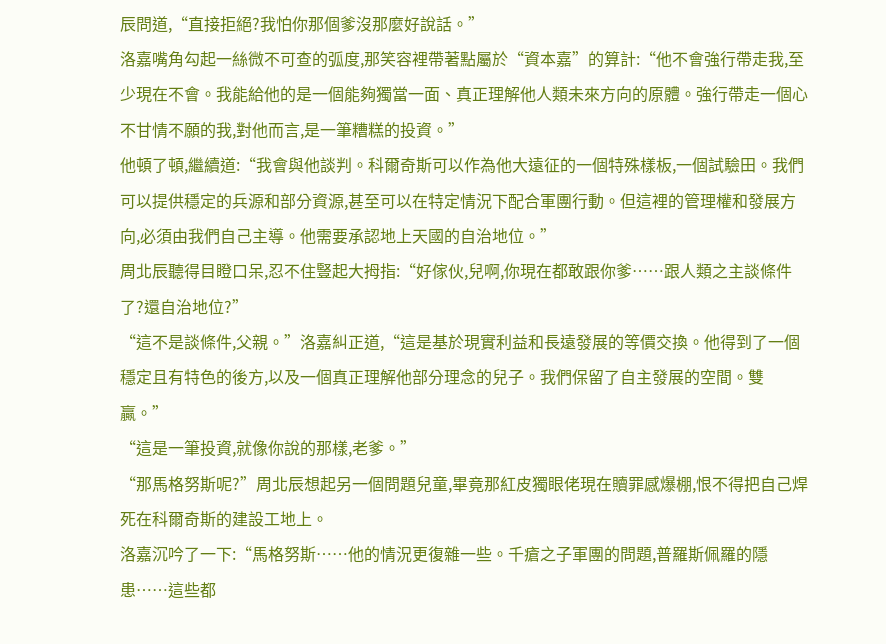辰問道,“直接拒絕?我怕你那個爹沒那麼好說話。”
洛嘉嘴角勾起一絲微不可查的弧度,那笑容裡帶著點屬於“資本嘉”的算計:“他不會強行帶走我,至少現在不會。我能給他的是一個能夠獨當一面、真正理解他人類未來方向的原體。強行帶走一個心不甘情不願的我,對他而言,是一筆糟糕的投資。”
他頓了頓,繼續道:“我會與他談判。科爾奇斯可以作為他大遠征的一個特殊樣板,一個試驗田。我們可以提供穩定的兵源和部分資源,甚至可以在特定情況下配合軍團行動。但這裡的管理權和發展方向,必須由我們自己主導。他需要承認地上天國的自治地位。”
周北辰聽得目瞪口呆,忍不住豎起大拇指:“好傢伙,兒啊,你現在都敢跟你爹……跟人類之主談條件了?還自治地位?”
“這不是談條件,父親。”洛嘉糾正道,“這是基於現實利益和長遠發展的等價交換。他得到了一個穩定且有特色的後方,以及一個真正理解他部分理念的兒子。我們保留了自主發展的空間。雙贏。”
“這是一筆投資,就像你說的那樣,老爹。”
“那馬格努斯呢?”周北辰想起另一個問題兒童,畢竟那紅皮獨眼佬現在贖罪感爆棚,恨不得把自己焊死在科爾奇斯的建設工地上。
洛嘉沉吟了一下:“馬格努斯……他的情況更復雜一些。千瘡之子軍團的問題,普羅斯佩羅的隱患……這些都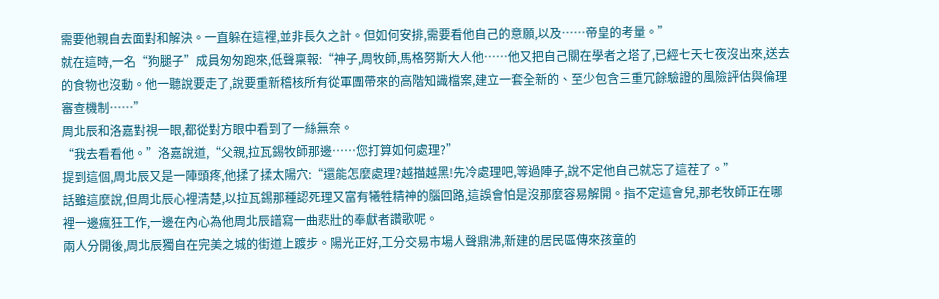需要他親自去面對和解決。一直躲在這裡,並非長久之計。但如何安排,需要看他自己的意願,以及……帝皇的考量。”
就在這時,一名“狗腿子”成員匆匆跑來,低聲稟報:“神子,周牧師,馬格努斯大人他……他又把自己關在學者之塔了,已經七天七夜沒出來,送去的食物也沒動。他一聽說要走了,說要重新稽核所有從軍團帶來的高階知識檔案,建立一套全新的、至少包含三重冗餘驗證的風險評估與倫理審查機制……”
周北辰和洛嘉對視一眼,都從對方眼中看到了一絲無奈。
“我去看看他。”洛嘉說道,“父親,拉瓦錫牧師那邊……您打算如何處理?”
提到這個,周北辰又是一陣頭疼,他揉了揉太陽穴:“還能怎麼處理?越描越黑!先冷處理吧,等過陣子,說不定他自己就忘了這茬了。”
話雖這麼說,但周北辰心裡清楚,以拉瓦錫那種認死理又富有犧牲精神的腦回路,這誤會怕是沒那麼容易解開。指不定這會兒,那老牧師正在哪裡一邊瘋狂工作,一邊在內心為他周北辰譜寫一曲悲壯的奉獻者讚歌呢。
兩人分開後,周北辰獨自在完美之城的街道上踱步。陽光正好,工分交易市場人聲鼎沸,新建的居民區傳來孩童的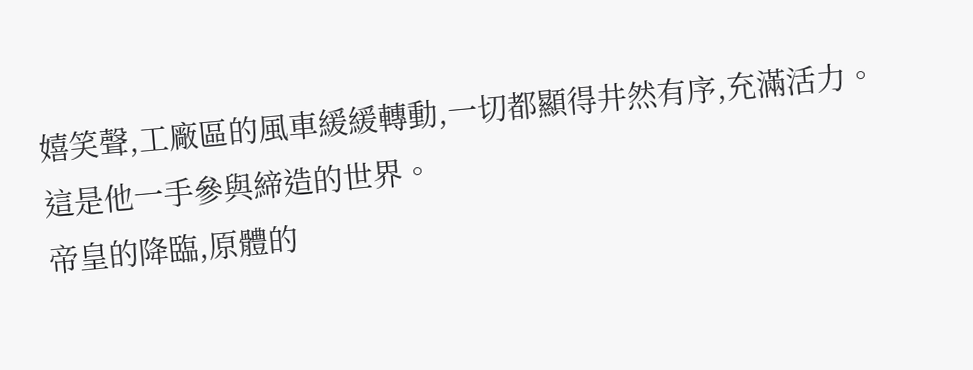嬉笑聲,工廠區的風車緩緩轉動,一切都顯得井然有序,充滿活力。
這是他一手參與締造的世界。
帝皇的降臨,原體的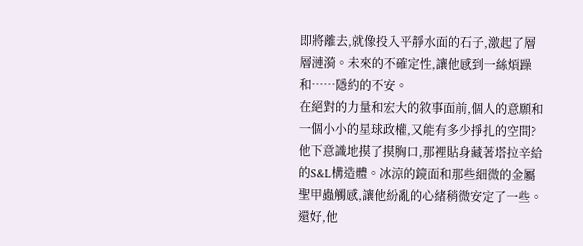即將離去,就像投入平靜水面的石子,激起了層層漣漪。未來的不確定性,讓他感到一絲煩躁和……隱約的不安。
在絕對的力量和宏大的敘事面前,個人的意願和一個小小的星球政權,又能有多少掙扎的空間?
他下意識地摸了摸胸口,那裡貼身藏著塔拉辛給的S&L構造體。冰涼的鏡面和那些細微的金屬聖甲蟲觸感,讓他紛亂的心緒稍微安定了一些。
還好,他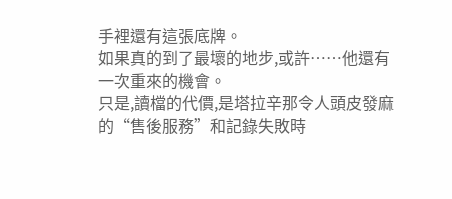手裡還有這張底牌。
如果真的到了最壞的地步,或許……他還有一次重來的機會。
只是,讀檔的代價,是塔拉辛那令人頭皮發麻的“售後服務”和記錄失敗時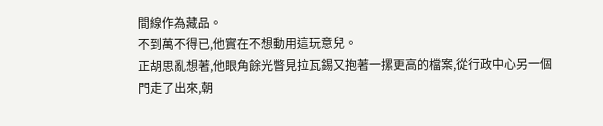間線作為藏品。
不到萬不得已,他實在不想動用這玩意兒。
正胡思亂想著,他眼角餘光瞥見拉瓦錫又抱著一摞更高的檔案,從行政中心另一個門走了出來,朝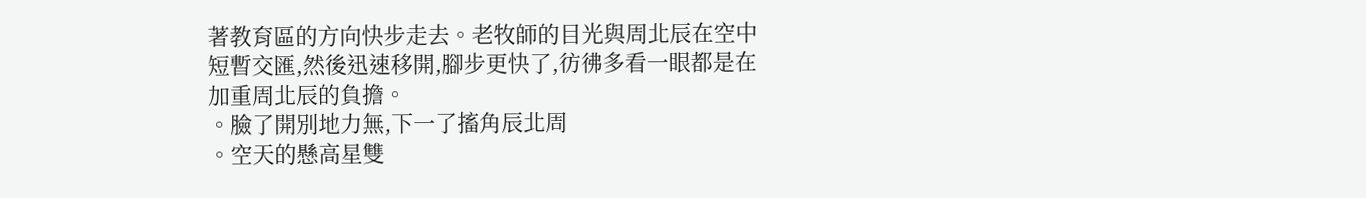著教育區的方向快步走去。老牧師的目光與周北辰在空中短暫交匯,然後迅速移開,腳步更快了,彷彿多看一眼都是在加重周北辰的負擔。
。臉了開別地力無,下一了搐角辰北周
。空天的懸高星雙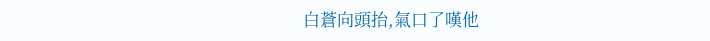白蒼向頭抬,氣口了嘆他